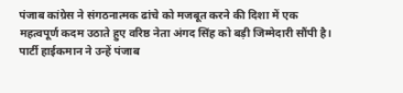पंजाब कांग्रेस ने संगठनात्मक ढांचे को मजबूत करने की दिशा में एक महत्वपूर्ण कदम उठाते हुए वरिष्ठ नेता अंगद सिंह को बड़ी जिम्मेदारी सौंपी है। पार्टी हाईकमान ने उन्हें पंजाब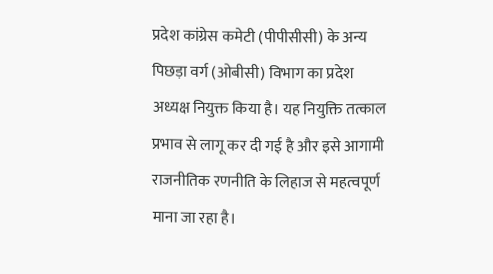प्रदेश कांग्रेस कमेटी (पीपीसीसी) के अन्य पिछड़ा वर्ग (ओबीसी) विभाग का प्रदेश अध्यक्ष नियुक्त किया है। यह नियुक्ति तत्काल प्रभाव से लागू कर दी गई है और इसे आगामी राजनीतिक रणनीति के लिहाज से महत्वपूर्ण माना जा रहा है।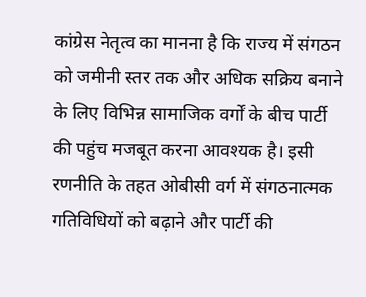कांग्रेस नेतृत्व का मानना है कि राज्य में संगठन को जमीनी स्तर तक और अधिक सक्रिय बनाने के लिए विभिन्न सामाजिक वर्गों के बीच पार्टी की पहुंच मजबूत करना आवश्यक है। इसी रणनीति के तहत ओबीसी वर्ग में संगठनात्मक गतिविधियों को बढ़ाने और पार्टी की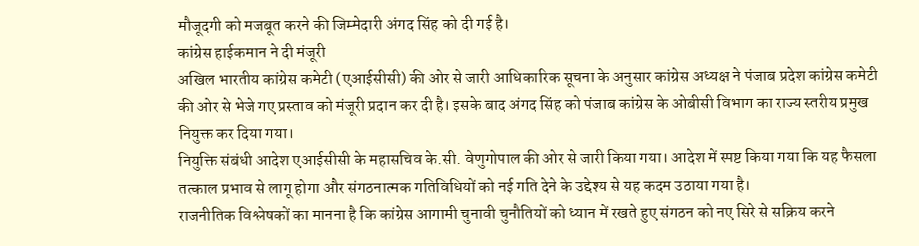मौजूदगी को मजबूत करने की जिम्मेदारी अंगद सिंह को दी गई है।
कांग्रेस हाईकमान ने दी मंजूरी
अखिल भारतीय कांग्रेस कमेटी (एआईसीसी) की ओर से जारी आधिकारिक सूचना के अनुसार कांग्रेस अध्यक्ष ने पंजाब प्रदेश कांग्रेस कमेटी की ओर से भेजे गए प्रस्ताव को मंजूरी प्रदान कर दी है। इसके बाद अंगद सिंह को पंजाब कांग्रेस के ओबीसी विभाग का राज्य स्तरीय प्रमुख नियुक्त कर दिया गया।
नियुक्ति संबंधी आदेश एआईसीसी के महासचिव के.सी. वेणुगोपाल की ओर से जारी किया गया। आदेश में स्पष्ट किया गया कि यह फैसला तत्काल प्रभाव से लागू होगा और संगठनात्मक गतिविधियों को नई गति देने के उद्देश्य से यह कदम उठाया गया है।
राजनीतिक विश्लेषकों का मानना है कि कांग्रेस आगामी चुनावी चुनौतियों को ध्यान में रखते हुए संगठन को नए सिरे से सक्रिय करने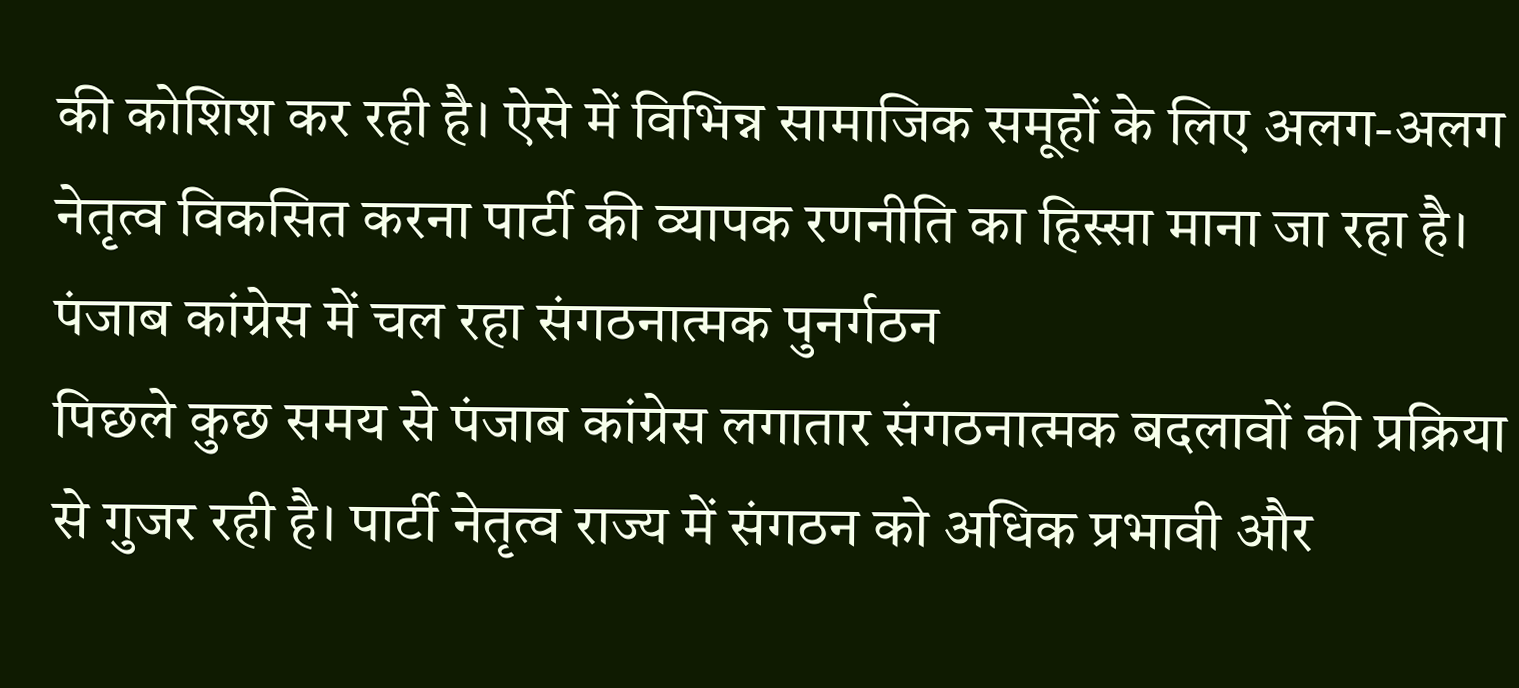की कोशिश कर रही है। ऐसे में विभिन्न सामाजिक समूहों के लिए अलग-अलग नेतृत्व विकसित करना पार्टी की व्यापक रणनीति का हिस्सा माना जा रहा है।
पंजाब कांग्रेस में चल रहा संगठनात्मक पुनर्गठन
पिछले कुछ समय से पंजाब कांग्रेस लगातार संगठनात्मक बदलावों की प्रक्रिया से गुजर रही है। पार्टी नेतृत्व राज्य में संगठन को अधिक प्रभावी और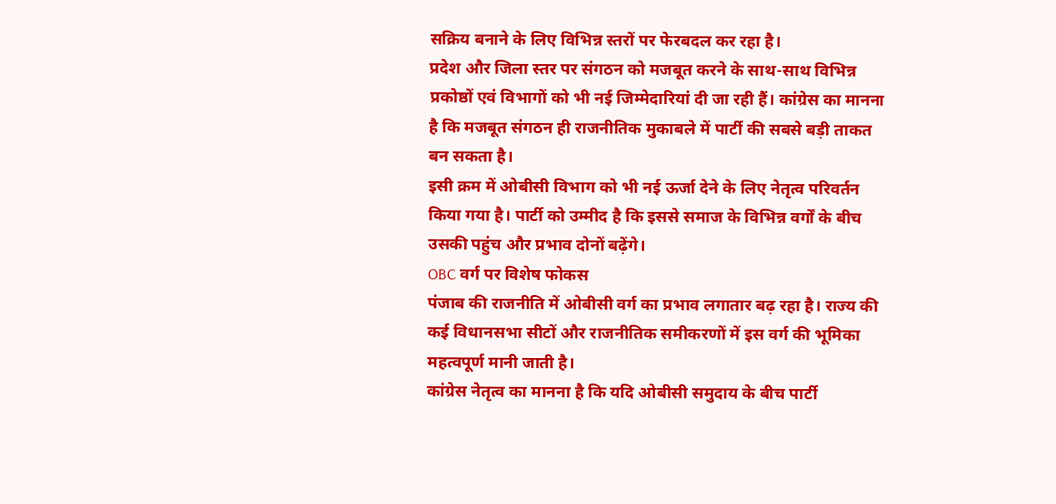सक्रिय बनाने के लिए विभिन्न स्तरों पर फेरबदल कर रहा है।
प्रदेश और जिला स्तर पर संगठन को मजबूत करने के साथ-साथ विभिन्न प्रकोष्ठों एवं विभागों को भी नई जिम्मेदारियां दी जा रही हैं। कांग्रेस का मानना है कि मजबूत संगठन ही राजनीतिक मुकाबले में पार्टी की सबसे बड़ी ताकत बन सकता है।
इसी क्रम में ओबीसी विभाग को भी नई ऊर्जा देने के लिए नेतृत्व परिवर्तन किया गया है। पार्टी को उम्मीद है कि इससे समाज के विभिन्न वर्गों के बीच उसकी पहुंच और प्रभाव दोनों बढ़ेंगे।
OBC वर्ग पर विशेष फोकस
पंजाब की राजनीति में ओबीसी वर्ग का प्रभाव लगातार बढ़ रहा है। राज्य की कई विधानसभा सीटों और राजनीतिक समीकरणों में इस वर्ग की भूमिका महत्वपूर्ण मानी जाती है।
कांग्रेस नेतृत्व का मानना है कि यदि ओबीसी समुदाय के बीच पार्टी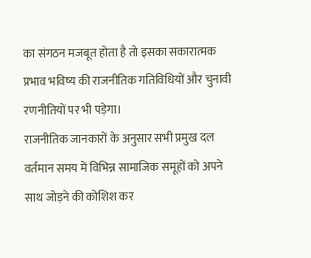का संगठन मजबूत होता है तो इसका सकारात्मक प्रभाव भविष्य की राजनीतिक गतिविधियों और चुनावी रणनीतियों पर भी पड़ेगा।
राजनीतिक जानकारों के अनुसार सभी प्रमुख दल वर्तमान समय में विभिन्न सामाजिक समूहों को अपने साथ जोड़ने की कोशिश कर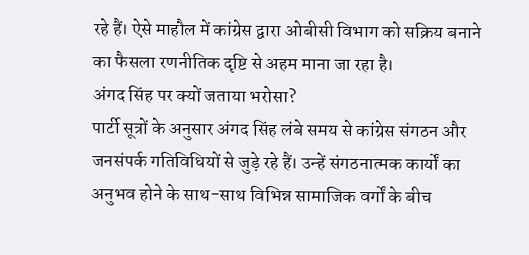रहे हैं। ऐसे माहौल में कांग्रेस द्वारा ओबीसी विभाग को सक्रिय बनाने का फैसला रणनीतिक दृष्टि से अहम माना जा रहा है।
अंगद सिंह पर क्यों जताया भरोसा?
पार्टी सूत्रों के अनुसार अंगद सिंह लंबे समय से कांग्रेस संगठन और जनसंपर्क गतिविधियों से जुड़े रहे हैं। उन्हें संगठनात्मक कार्यों का अनुभव होने के साथ-साथ विभिन्न सामाजिक वर्गों के बीच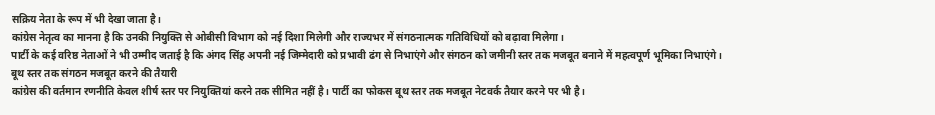सक्रिय नेता के रूप में भी देखा जाता है।
कांग्रेस नेतृत्व का मानना है कि उनकी नियुक्ति से ओबीसी विभाग को नई दिशा मिलेगी और राज्यभर में संगठनात्मक गतिविधियों को बढ़ावा मिलेगा।
पार्टी के कई वरिष्ठ नेताओं ने भी उम्मीद जताई है कि अंगद सिंह अपनी नई जिम्मेदारी को प्रभावी ढंग से निभाएंगे और संगठन को जमीनी स्तर तक मजबूत बनाने में महत्वपूर्ण भूमिका निभाएंगे।
बूथ स्तर तक संगठन मजबूत करने की तैयारी
कांग्रेस की वर्तमान रणनीति केवल शीर्ष स्तर पर नियुक्तियां करने तक सीमित नहीं है। पार्टी का फोकस बूथ स्तर तक मजबूत नेटवर्क तैयार करने पर भी है।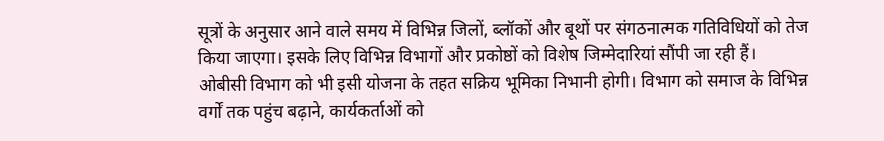सूत्रों के अनुसार आने वाले समय में विभिन्न जिलों, ब्लॉकों और बूथों पर संगठनात्मक गतिविधियों को तेज किया जाएगा। इसके लिए विभिन्न विभागों और प्रकोष्ठों को विशेष जिम्मेदारियां सौंपी जा रही हैं।
ओबीसी विभाग को भी इसी योजना के तहत सक्रिय भूमिका निभानी होगी। विभाग को समाज के विभिन्न वर्गों तक पहुंच बढ़ाने, कार्यकर्ताओं को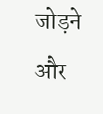जोड़ने और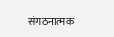संगठनात्मक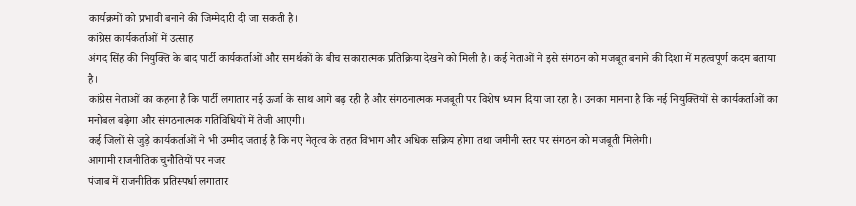कार्यक्रमों को प्रभावी बनाने की जिम्मेदारी दी जा सकती है।
कांग्रेस कार्यकर्ताओं में उत्साह
अंगद सिंह की नियुक्ति के बाद पार्टी कार्यकर्ताओं और समर्थकों के बीच सकारात्मक प्रतिक्रिया देखने को मिली है। कई नेताओं ने इसे संगठन को मजबूत बनाने की दिशा में महत्वपूर्ण कदम बताया है।
कांग्रेस नेताओं का कहना है कि पार्टी लगातार नई ऊर्जा के साथ आगे बढ़ रही है और संगठनात्मक मजबूती पर विशेष ध्यान दिया जा रहा है। उनका मानना है कि नई नियुक्तियों से कार्यकर्ताओं का मनोबल बढ़ेगा और संगठनात्मक गतिविधियों में तेजी आएगी।
कई जिलों से जुड़े कार्यकर्ताओं ने भी उम्मीद जताई है कि नए नेतृत्व के तहत विभाग और अधिक सक्रिय होगा तथा जमीनी स्तर पर संगठन को मजबूती मिलेगी।
आगामी राजनीतिक चुनौतियों पर नजर
पंजाब में राजनीतिक प्रतिस्पर्धा लगातार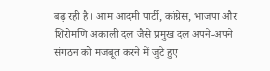बढ़ रही है। आम आदमी पार्टी, कांग्रेस, भाजपा और शिरोमणि अकाली दल जैसे प्रमुख दल अपने-अपने संगठन को मजबूत करने में जुटे हुए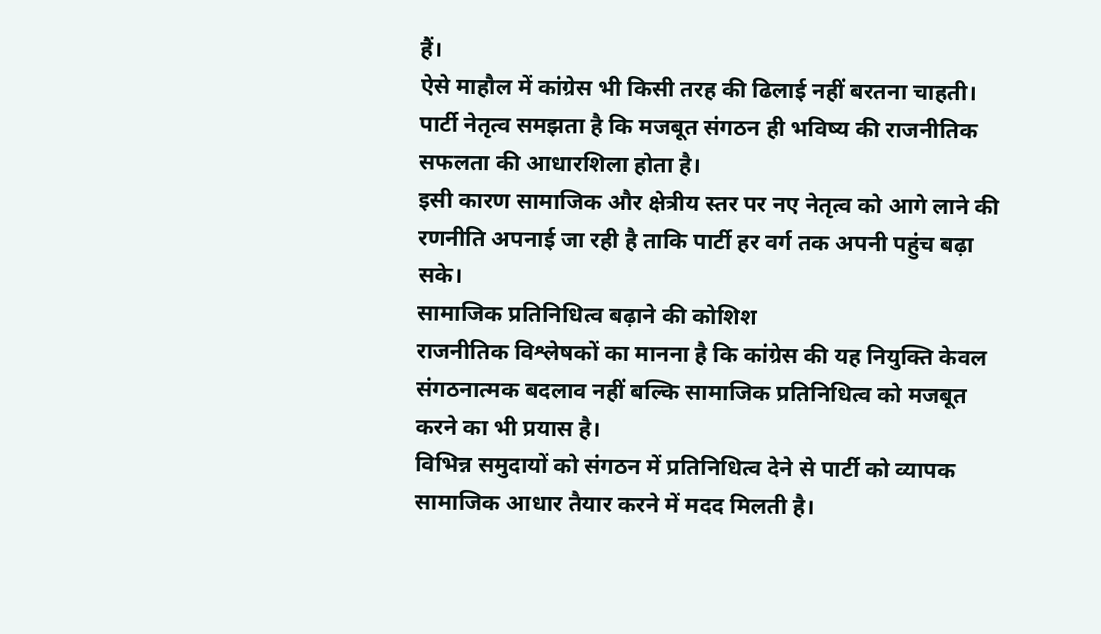हैं।
ऐसे माहौल में कांग्रेस भी किसी तरह की ढिलाई नहीं बरतना चाहती। पार्टी नेतृत्व समझता है कि मजबूत संगठन ही भविष्य की राजनीतिक सफलता की आधारशिला होता है।
इसी कारण सामाजिक और क्षेत्रीय स्तर पर नए नेतृत्व को आगे लाने की रणनीति अपनाई जा रही है ताकि पार्टी हर वर्ग तक अपनी पहुंच बढ़ा सके।
सामाजिक प्रतिनिधित्व बढ़ाने की कोशिश
राजनीतिक विश्लेषकों का मानना है कि कांग्रेस की यह नियुक्ति केवल संगठनात्मक बदलाव नहीं बल्कि सामाजिक प्रतिनिधित्व को मजबूत करने का भी प्रयास है।
विभिन्न समुदायों को संगठन में प्रतिनिधित्व देने से पार्टी को व्यापक सामाजिक आधार तैयार करने में मदद मिलती है।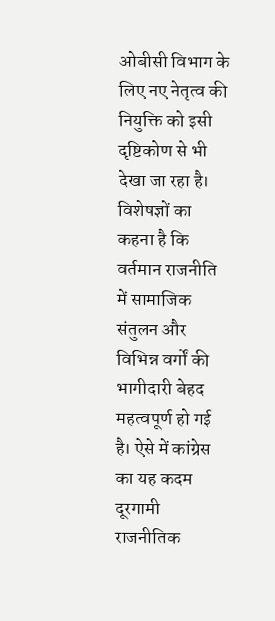ओबीसी विभाग के लिए नए नेतृत्व की नियुक्ति को इसी दृष्टिकोण से भी देखा जा रहा है।
विशेषज्ञों का कहना है कि वर्तमान राजनीति में सामाजिक संतुलन और विभिन्न वर्गों की भागीदारी बेहद महत्वपूर्ण हो गई है। ऐसे में कांग्रेस का यह कदम दूरगामी राजनीतिक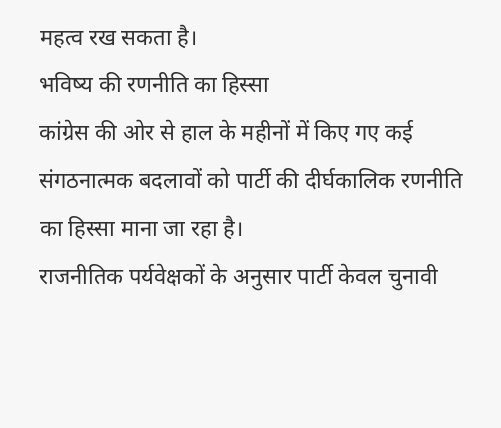महत्व रख सकता है।
भविष्य की रणनीति का हिस्सा
कांग्रेस की ओर से हाल के महीनों में किए गए कई संगठनात्मक बदलावों को पार्टी की दीर्घकालिक रणनीति का हिस्सा माना जा रहा है।
राजनीतिक पर्यवेक्षकों के अनुसार पार्टी केवल चुनावी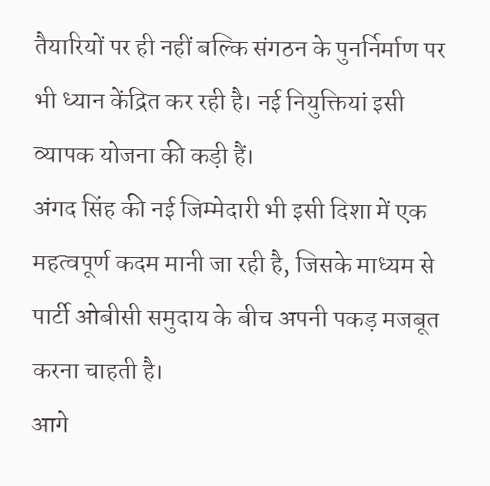तैयारियों पर ही नहीं बल्कि संगठन के पुनर्निर्माण पर भी ध्यान केंद्रित कर रही है। नई नियुक्तियां इसी व्यापक योजना की कड़ी हैं।
अंगद सिंह की नई जिम्मेदारी भी इसी दिशा में एक महत्वपूर्ण कदम मानी जा रही है, जिसके माध्यम से पार्टी ओबीसी समुदाय के बीच अपनी पकड़ मजबूत करना चाहती है।
आगे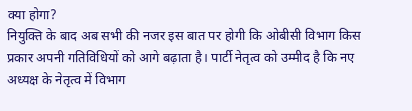क्या होगा?
नियुक्ति के बाद अब सभी की नजर इस बात पर होगी कि ओबीसी विभाग किस प्रकार अपनी गतिविधियों को आगे बढ़ाता है। पार्टी नेतृत्व को उम्मीद है कि नए अध्यक्ष के नेतृत्व में विभाग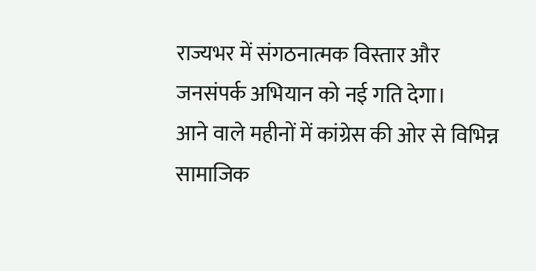राज्यभर में संगठनात्मक विस्तार और जनसंपर्क अभियान को नई गति देगा।
आने वाले महीनों में कांग्रेस की ओर से विभिन्न सामाजिक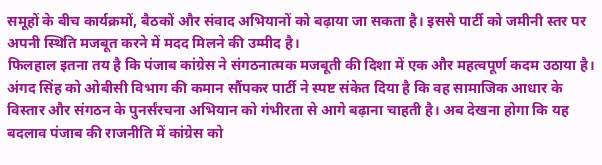समूहों के बीच कार्यक्रमों, बैठकों और संवाद अभियानों को बढ़ाया जा सकता है। इससे पार्टी को जमीनी स्तर पर अपनी स्थिति मजबूत करने में मदद मिलने की उम्मीद है।
फिलहाल इतना तय है कि पंजाब कांग्रेस ने संगठनात्मक मजबूती की दिशा में एक और महत्वपूर्ण कदम उठाया है। अंगद सिंह को ओबीसी विभाग की कमान सौंपकर पार्टी ने स्पष्ट संकेत दिया है कि वह सामाजिक आधार के विस्तार और संगठन के पुनर्संरचना अभियान को गंभीरता से आगे बढ़ाना चाहती है। अब देखना होगा कि यह बदलाव पंजाब की राजनीति में कांग्रेस को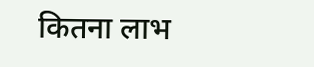कितना लाभ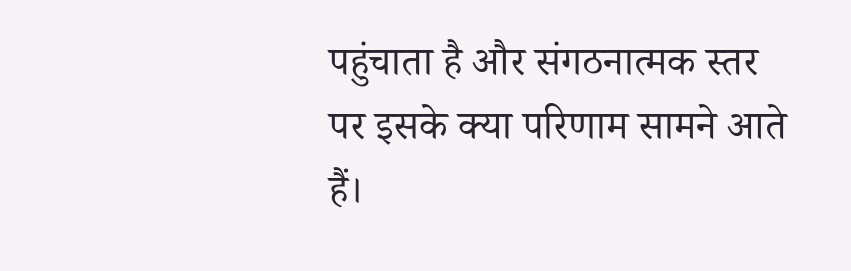पहुंचाता है और संगठनात्मक स्तर पर इसके क्या परिणाम सामने आते हैं।